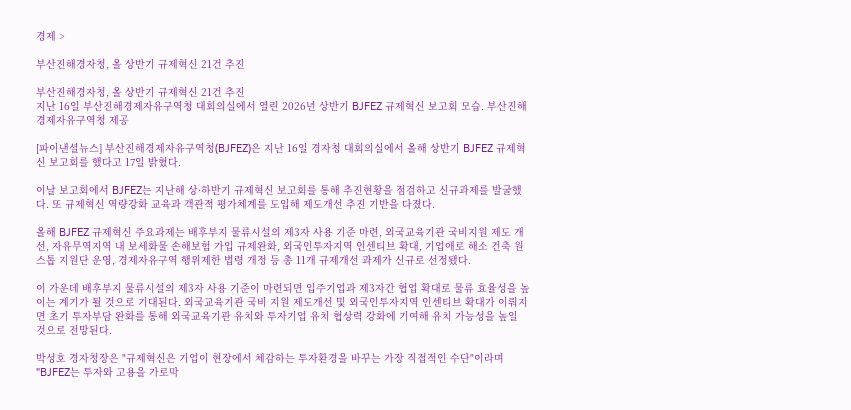경제 >

부산진해경자청, 올 상반기 규제혁신 21건 추진

부산진해경자청, 올 상반기 규제혁신 21건 추진
지난 16일 부산진해경제자유구역청 대회의실에서 열린 2026년 상반기 BJFEZ 규제혁신 보고회 모습. 부산진해경제자유구역청 제공

[파이낸셜뉴스] 부산진해경제자유구역청(BJFEZ)은 지난 16일 경자청 대회의실에서 올해 상반기 BJFEZ 규제혁신 보고회를 했다고 17일 밝혔다.

이날 보고회에서 BJFEZ는 지난해 상·하반기 규제혁신 보고회를 통해 추진현황을 점검하고 신규과제를 발굴했다. 또 규제혁신 역량강화 교육과 객관적 평가체계를 도입해 제도개선 추진 기반을 다졌다.

올해 BJFEZ 규제혁신 주요과제는 배후부지 물류시설의 제3자 사용 기준 마련, 외국교육기관 국비지원 제도 개선, 자유무역지역 내 보세화물 손해보험 가입 규제완화, 외국인투자지역 인센티브 확대, 기업애로 해소 건축 원스톱 지원단 운영, 경제자유구역 행위제한 법령 개정 등 총 11개 규제개선 과제가 신규로 선정됐다.

이 가운데 배후부지 물류시설의 제3자 사용 기준이 마련되면 입주기업과 제3자간 협업 확대로 물류 효율성을 높이는 계기가 될 것으로 기대된다. 외국교육기관 국비 지원 제도개선 및 외국인투자지역 인센티브 확대가 이뤄지면 초기 투자부담 완화를 통해 외국교육기관 유치와 투자기업 유치 협상력 강화에 기여해 유치 가능성을 높일 것으로 전망된다.

박성호 경자청장은 "규제혁신은 기업이 현장에서 체감하는 투자환경을 바꾸는 가장 직접적인 수단"이라며 "BJFEZ는 투자와 고용을 가로막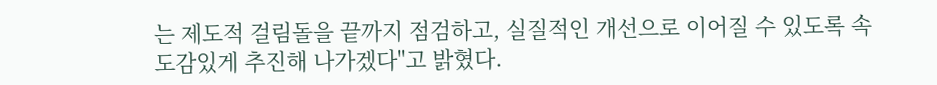는 제도적 걸림돌을 끝까지 점검하고, 실질적인 개선으로 이어질 수 있도록 속도감있게 추진해 나가겠다"고 밝혔다.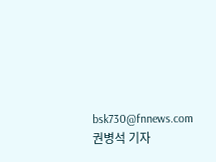bsk730@fnnews.com 권병석 기자